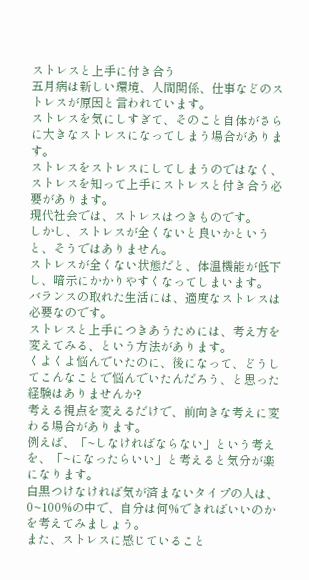ストレスと上手に付き合う
五月病は新しい環境、人間関係、仕事などのストレスが原因と言われています。
ストレスを気にしすぎて、そのこと自体がさらに大きなストレスになってしまう場合があります。
ストレスをストレスにしてしまうのではなく、ストレスを知って上手にストレスと付き合う必要があります。
現代社会では、ストレスはつきものです。
しかし、ストレスが全くないと良いかというと、そうではありません。
ストレスが全くない状態だと、体温機能が低下し、暗示にかかりやすくなってしまいます。
バランスの取れた生活には、適度なストレスは必要なのです。
ストレスと上手につきあうためには、考え方を変えてみる、という方法があります。
くよくよ悩んでいたのに、後になって、どうしてこんなことで悩んでいたんだろう、と思った経験はありませんか?
考える視点を変えるだけで、前向きな考えに変わる場合があります。
例えば、「~しなければならない」という考えを、「~になったらいい」と考えると気分が楽になります。
白黒つけなければ気が済まないタイプの人は、0~100%の中で、自分は何%できればいいのかを考えてみましょう。
また、ストレスに感じていること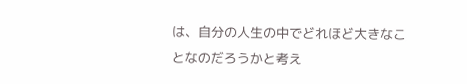は、自分の人生の中でどれほど大きなことなのだろうかと考え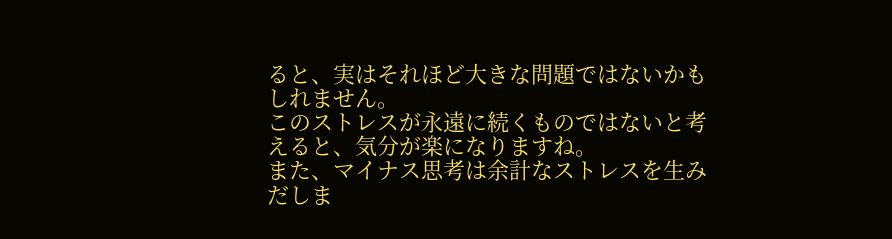ると、実はそれほど大きな問題ではないかもしれません。
このストレスが永遠に続くものではないと考えると、気分が楽になりますね。
また、マイナス思考は余計なストレスを生みだしま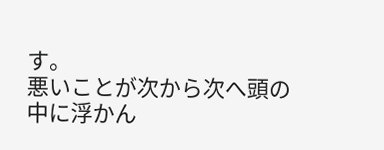す。
悪いことが次から次へ頭の中に浮かん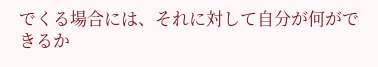でくる場合には、それに対して自分が何ができるか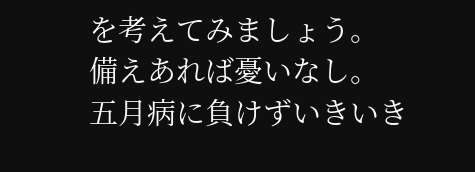を考えてみましょう。
備えあれば憂いなし。
五月病に負けずいきいき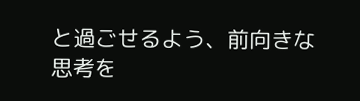と過ごせるよう、前向きな思考を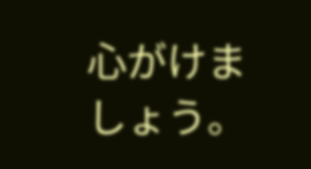心がけましょう。